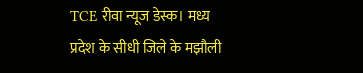TCE रीवा न्यूज डेस्क। मध्य प्रदेश के सीधी जिले के मझौली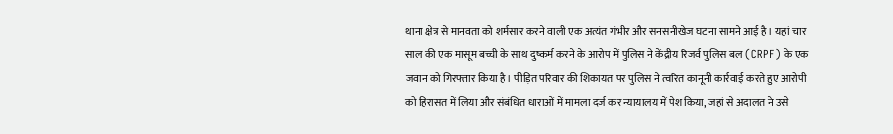थाना क्षेत्र से मानवता को शर्मसार करने वाली एक अत्यंत गंभीर और सनसनीखेज घटना सामने आई है। यहां चार साल की एक मासूम बच्ची के साथ दुष्कर्म करने के आरोप में पुलिस ने केंद्रीय रिजर्व पुलिस बल (CRPF) के एक जवान को गिरफ्तार किया है। पीड़ित परिवार की शिकायत पर पुलिस ने त्वरित कानूनी कार्रवाई करते हुए आरोपी को हिरासत में लिया और संबंधित धाराओं में मामला दर्ज कर न्यायालय में पेश किया, जहां से अदालत ने उसे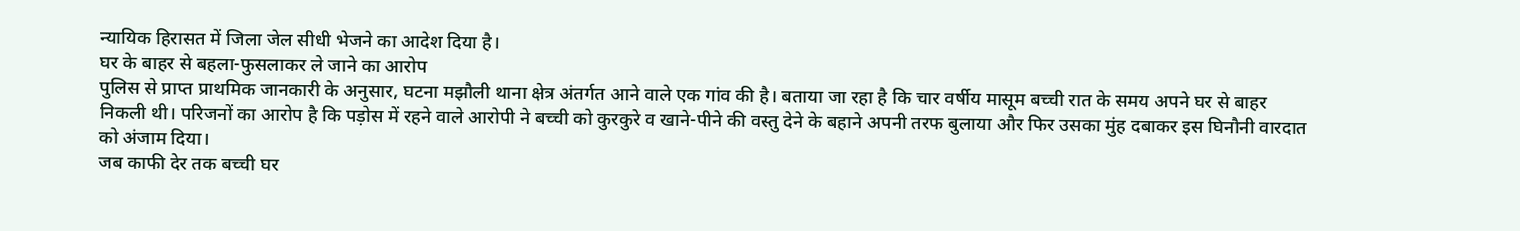न्यायिक हिरासत में जिला जेल सीधी भेजने का आदेश दिया है।
घर के बाहर से बहला-फुसलाकर ले जाने का आरोप
पुलिस से प्राप्त प्राथमिक जानकारी के अनुसार, घटना मझौली थाना क्षेत्र अंतर्गत आने वाले एक गांव की है। बताया जा रहा है कि चार वर्षीय मासूम बच्ची रात के समय अपने घर से बाहर निकली थी। परिजनों का आरोप है कि पड़ोस में रहने वाले आरोपी ने बच्ची को कुरकुरे व खाने-पीने की वस्तु देने के बहाने अपनी तरफ बुलाया और फिर उसका मुंह दबाकर इस घिनौनी वारदात को अंजाम दिया।
जब काफी देर तक बच्ची घर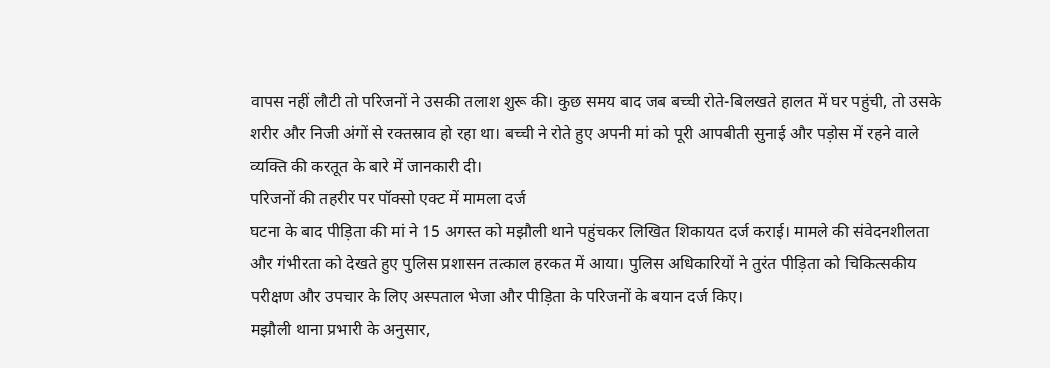वापस नहीं लौटी तो परिजनों ने उसकी तलाश शुरू की। कुछ समय बाद जब बच्ची रोते-बिलखते हालत में घर पहुंची, तो उसके शरीर और निजी अंगों से रक्तस्राव हो रहा था। बच्ची ने रोते हुए अपनी मां को पूरी आपबीती सुनाई और पड़ोस में रहने वाले व्यक्ति की करतूत के बारे में जानकारी दी।
परिजनों की तहरीर पर पॉक्सो एक्ट में मामला दर्ज
घटना के बाद पीड़िता की मां ने 15 अगस्त को मझौली थाने पहुंचकर लिखित शिकायत दर्ज कराई। मामले की संवेदनशीलता और गंभीरता को देखते हुए पुलिस प्रशासन तत्काल हरकत में आया। पुलिस अधिकारियों ने तुरंत पीड़िता को चिकित्सकीय परीक्षण और उपचार के लिए अस्पताल भेजा और पीड़िता के परिजनों के बयान दर्ज किए।
मझौली थाना प्रभारी के अनुसार,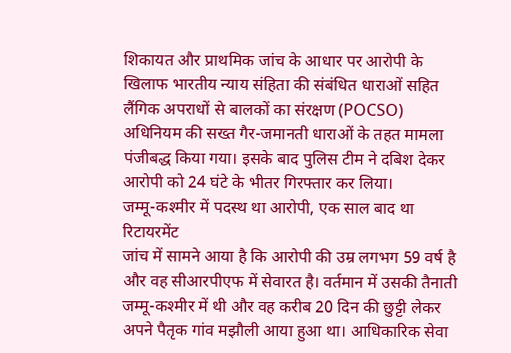शिकायत और प्राथमिक जांच के आधार पर आरोपी के खिलाफ भारतीय न्याय संहिता की संबंधित धाराओं सहित लैंगिक अपराधों से बालकों का संरक्षण (POCSO) अधिनियम की सख्त गैर-जमानती धाराओं के तहत मामला पंजीबद्ध किया गया। इसके बाद पुलिस टीम ने दबिश देकर आरोपी को 24 घंटे के भीतर गिरफ्तार कर लिया।
जम्मू-कश्मीर में पदस्थ था आरोपी, एक साल बाद था रिटायरमेंट
जांच में सामने आया है कि आरोपी की उम्र लगभग 59 वर्ष है और वह सीआरपीएफ में सेवारत है। वर्तमान में उसकी तैनाती जम्मू-कश्मीर में थी और वह करीब 20 दिन की छुट्टी लेकर अपने पैतृक गांव मझौली आया हुआ था। आधिकारिक सेवा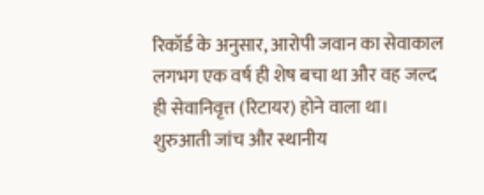रिकॉर्ड के अनुसार, आरोपी जवान का सेवाकाल लगभग एक वर्ष ही शेष बचा था और वह जल्द ही सेवानिवृत्त (रिटायर) होने वाला था।
शुरुआती जांच और स्थानीय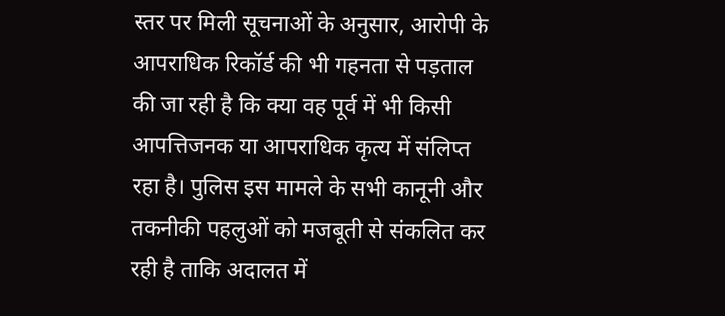स्तर पर मिली सूचनाओं के अनुसार, आरोपी के आपराधिक रिकॉर्ड की भी गहनता से पड़ताल की जा रही है कि क्या वह पूर्व में भी किसी आपत्तिजनक या आपराधिक कृत्य में संलिप्त रहा है। पुलिस इस मामले के सभी कानूनी और तकनीकी पहलुओं को मजबूती से संकलित कर रही है ताकि अदालत में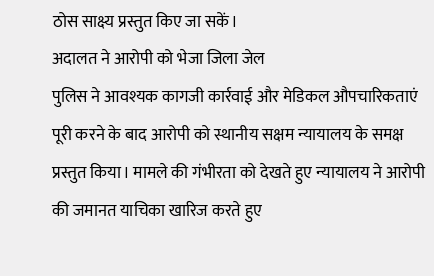ठोस साक्ष्य प्रस्तुत किए जा सकें।
अदालत ने आरोपी को भेजा जिला जेल
पुलिस ने आवश्यक कागजी कार्रवाई और मेडिकल औपचारिकताएं पूरी करने के बाद आरोपी को स्थानीय सक्षम न्यायालय के समक्ष प्रस्तुत किया। मामले की गंभीरता को देखते हुए न्यायालय ने आरोपी की जमानत याचिका खारिज करते हुए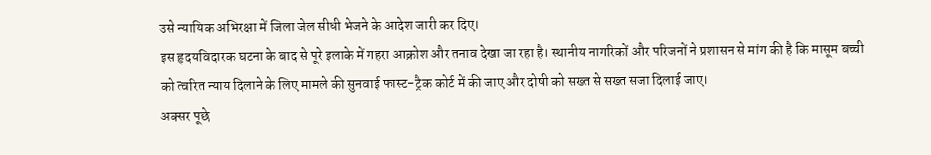उसे न्यायिक अभिरक्षा में जिला जेल सीधी भेजने के आदेश जारी कर दिए।
इस हृदयविदारक घटना के बाद से पूरे इलाके में गहरा आक्रोश और तनाव देखा जा रहा है। स्थानीय नागरिकों और परिजनों ने प्रशासन से मांग की है कि मासूम बच्ची को त्वरित न्याय दिलाने के लिए मामले की सुनवाई फास्ट-ट्रैक कोर्ट में की जाए और दोषी को सख्त से सख्त सजा दिलाई जाए।
अक्सर पूछे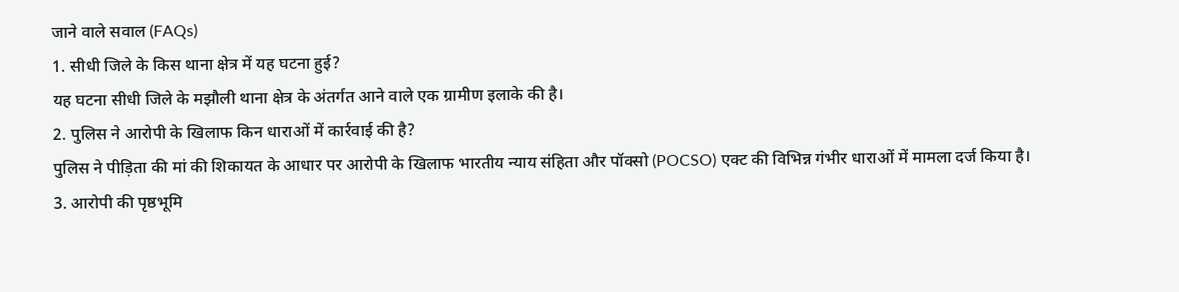जाने वाले सवाल (FAQs)
1. सीधी जिले के किस थाना क्षेत्र में यह घटना हुई?
यह घटना सीधी जिले के मझौली थाना क्षेत्र के अंतर्गत आने वाले एक ग्रामीण इलाके की है।
2. पुलिस ने आरोपी के खिलाफ किन धाराओं में कार्रवाई की है?
पुलिस ने पीड़िता की मां की शिकायत के आधार पर आरोपी के खिलाफ भारतीय न्याय संहिता और पॉक्सो (POCSO) एक्ट की विभिन्न गंभीर धाराओं में मामला दर्ज किया है।
3. आरोपी की पृष्ठभूमि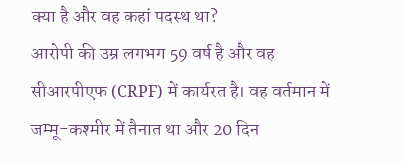क्या है और वह कहां पदस्थ था?
आरोपी की उम्र लगभग 59 वर्ष है और वह सीआरपीएफ (CRPF) में कार्यरत है। वह वर्तमान में जम्मू-कश्मीर में तैनात था और 20 दिन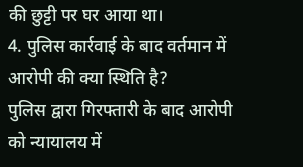की छुट्टी पर घर आया था।
4. पुलिस कार्रवाई के बाद वर्तमान में आरोपी की क्या स्थिति है?
पुलिस द्वारा गिरफ्तारी के बाद आरोपी को न्यायालय में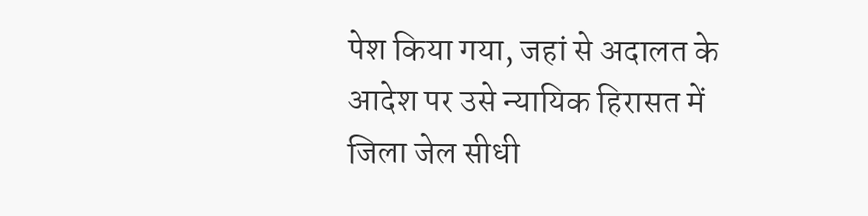पेश किया गया, जहां से अदालत के आदेश पर उसे न्यायिक हिरासत में जिला जेल सीधी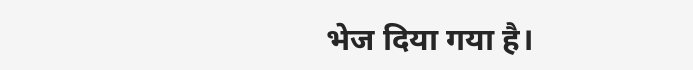भेज दिया गया है।